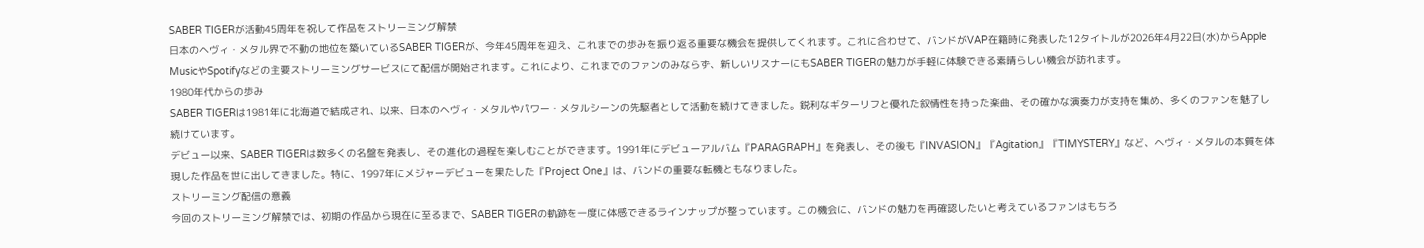SABER TIGERが活動45周年を祝して作品をストリーミング解禁
日本のヘヴィ・メタル界で不動の地位を築いているSABER TIGERが、今年45周年を迎え、これまでの歩みを振り返る重要な機会を提供してくれます。これに合わせて、バンドがVAP在籍時に発表した12タイトルが2026年4月22日(水)からApple MusicやSpotifyなどの主要ストリーミングサービスにて配信が開始されます。これにより、これまでのファンのみならず、新しいリスナーにもSABER TIGERの魅力が手軽に体験できる素晴らしい機会が訪れます。
1980年代からの歩み
SABER TIGERは1981年に北海道で結成され、以来、日本のヘヴィ・メタルやパワー・メタルシーンの先駆者として活動を続けてきました。鋭利なギターリフと優れた叙情性を持った楽曲、その確かな演奏力が支持を集め、多くのファンを魅了し続けています。
デビュー以来、SABER TIGERは数多くの名盤を発表し、その進化の過程を楽しむことができます。1991年にデビューアルバム『PARAGRAPH』を発表し、その後も『INVASION』『Agitation』『TIMYSTERY』など、ヘヴィ・メタルの本質を体現した作品を世に出してきました。特に、1997年にメジャーデビューを果たした『Project One』は、バンドの重要な転機ともなりました。
ストリーミング配信の意義
今回のストリーミング解禁では、初期の作品から現在に至るまで、SABER TIGERの軌跡を一度に体感できるラインナップが整っています。この機会に、バンドの魅力を再確認したいと考えているファンはもちろ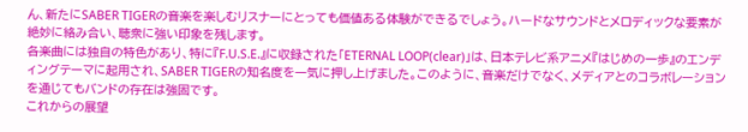ん、新たにSABER TIGERの音楽を楽しむリスナーにとっても価値ある体験ができるでしょう。ハードなサウンドとメロディックな要素が絶妙に絡み合い、聴衆に強い印象を残します。
各楽曲には独自の特色があり、特に『F.U.S.E.』に収録された「ETERNAL LOOP(clear)」は、日本テレビ系アニメ『はじめの一歩』のエンディングテーマに起用され、SABER TIGERの知名度を一気に押し上げました。このように、音楽だけでなく、メディアとのコラボレーションを通じてもバンドの存在は強固です。
これからの展望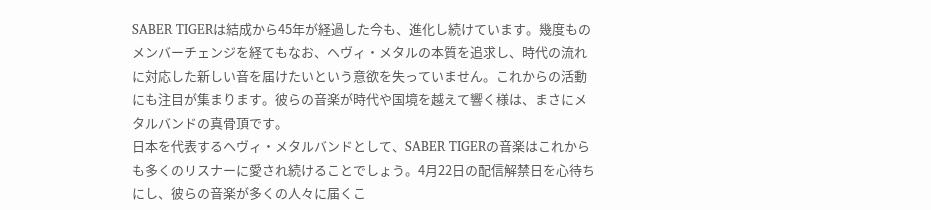SABER TIGERは結成から45年が経過した今も、進化し続けています。幾度ものメンバーチェンジを経てもなお、ヘヴィ・メタルの本質を追求し、時代の流れに対応した新しい音を届けたいという意欲を失っていません。これからの活動にも注目が集まります。彼らの音楽が時代や国境を越えて響く様は、まさにメタルバンドの真骨頂です。
日本を代表するヘヴィ・メタルバンドとして、SABER TIGERの音楽はこれからも多くのリスナーに愛され続けることでしょう。4月22日の配信解禁日を心待ちにし、彼らの音楽が多くの人々に届くこ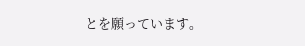とを願っています。